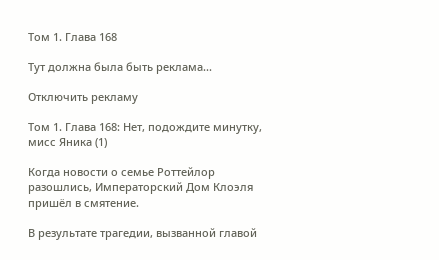Том 1. Глава 168

Тут должна была быть реклама...

Отключить рекламу

Том 1. Глава 168: Нет, подождите минутку, мисс Яника (1)

Когда новости о семье Роттейлор разошлись, Императорский Дом Клоэля пришёл в смятение.

В результате трагедии, вызванной главой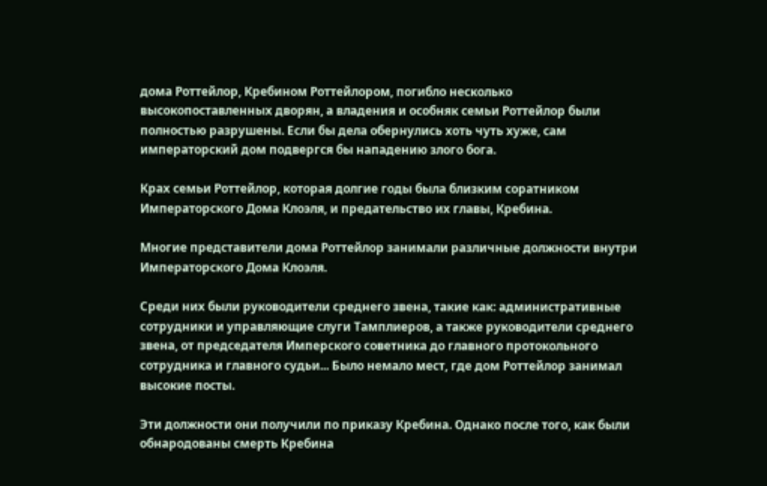дома Роттейлор, Кребином Роттейлором, погибло несколько высокопоставленных дворян, а владения и особняк семьи Роттейлор были полностью разрушены. Если бы дела обернулись хоть чуть хуже, сам императорский дом подвергся бы нападению злого бога.

Крах семьи Роттейлор, которая долгие годы была близким соратником Императорского Дома Клоэля, и предательство их главы, Кребина.

Многие представители дома Роттейлор занимали различные должности внутри Императорского Дома Клоэля.

Среди них были руководители среднего звена, такие как: административные сотрудники и управляющие слуги Тамплиеров, а также руководители среднего звена, от председателя Имперского советника до главного протокольного сотрудника и главного судьи... Было немало мест, где дом Роттейлор занимал высокие посты.

Эти должности они получили по приказу Кребина. Однако после того, как были обнародованы смерть Кребина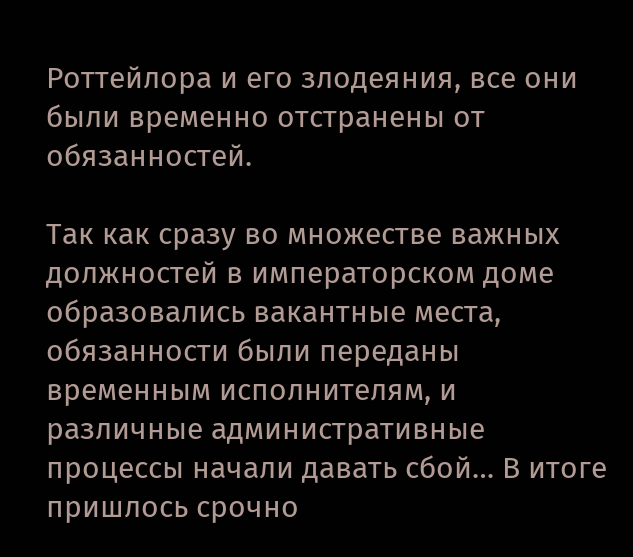Роттейлора и его злодеяния, все они были временно отстранены от обязанностей.

Так как сразу во множестве важных должностей в императорском доме образовались вакантные места, обязанности были переданы временным исполнителям, и различные административные процессы начали давать сбой… В итоге пришлось срочно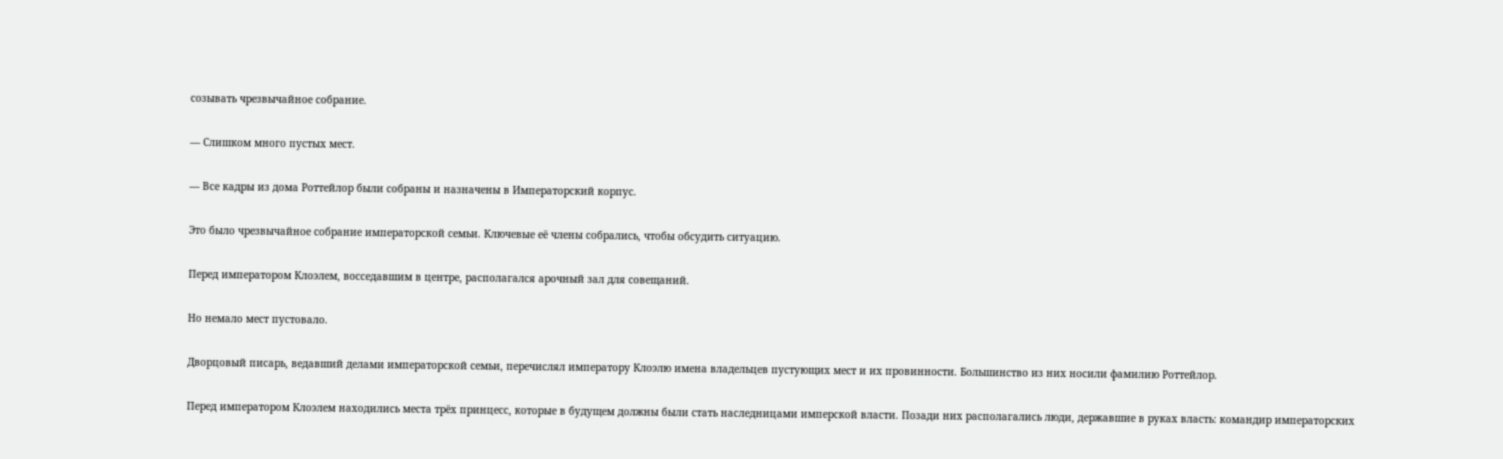созывать чрезвычайное собрание.

— Слишком много пустых мест.

— Все кадры из дома Роттейлор были собраны и назначены в Императорский корпус.

Это было чрезвычайное собрание императорской семьи. Ключевые её члены собрались, чтобы обсудить ситуацию.

Перед императором Клоэлем, восседавшим в центре, располагался арочный зал для совещаний.

Но немало мест пустовало.

Дворцовый писарь, ведавший делами императорской семьи, перечислял императору Клоэлю имена владельцев пустующих мест и их провинности. Большинство из них носили фамилию Роттейлор.

Перед императором Клоэлем находились места трёх принцесс, которые в будущем должны были стать наследницами имперской власти. Позади них располагались люди, державшие в руках власть: командир императорских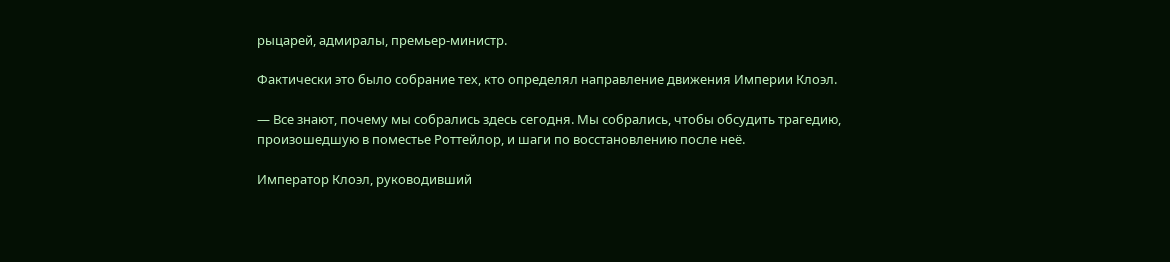рыцарей, адмиралы, премьер-министр.

Фактически это было собрание тех, кто определял направление движения Империи Клоэл.

— Все знают, почему мы собрались здесь сегодня. Мы собрались, чтобы обсудить трагедию, произошедшую в поместье Роттейлор, и шаги по восстановлению после неё.

Император Клоэл, руководивший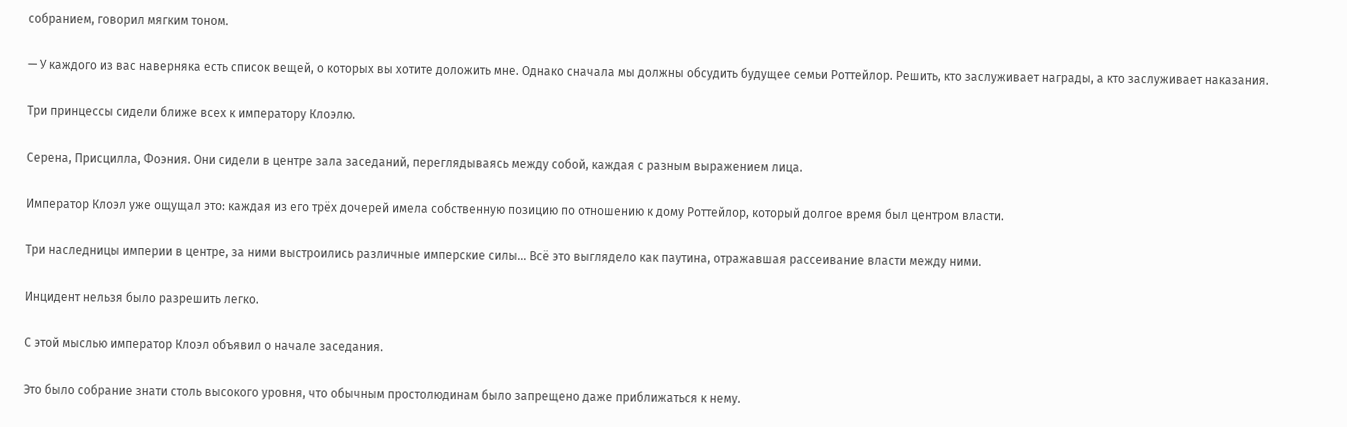собранием, говорил мягким тоном.

— У каждого из вас наверняка есть список вещей, о которых вы хотите доложить мне. Однако сначала мы должны обсудить будущее семьи Роттейлор. Решить, кто заслуживает награды, а кто заслуживает наказания.

Три принцессы сидели ближе всех к императору Клоэлю.

Серена, Присцилла, Фоэния. Они сидели в центре зала заседаний, переглядываясь между собой, каждая с разным выражением лица.

Император Клоэл уже ощущал это: каждая из его трёх дочерей имела собственную позицию по отношению к дому Роттейлор, который долгое время был центром власти.

Три наследницы империи в центре, за ними выстроились различные имперские силы… Всё это выглядело как паутина, отражавшая рассеивание власти между ними.

Инцидент нельзя было разрешить легко.

С этой мыслью император Клоэл объявил о начале заседания.

Это было собрание знати столь высокого уровня, что обычным простолюдинам было запрещено даже приближаться к нему.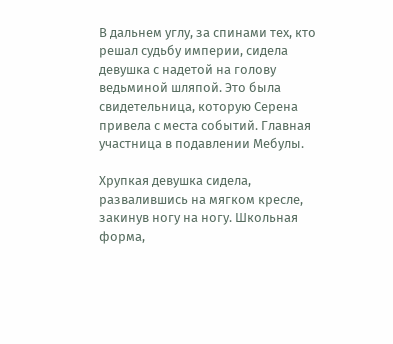В дальнем углу, за спинами тех, кто решал судьбу империи, сидела девушка с надетой на голову ведьминой шляпой. Это была свидетельница, которую Серена привела с места событий. Главная участница в подавлении Мебулы.

Хрупкая девушка сидела, развалившись на мягком кресле, закинув ногу на ногу. Школьная форма,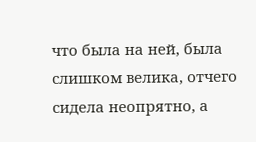что была на ней, была слишком велика, отчего сидела неопрятно, а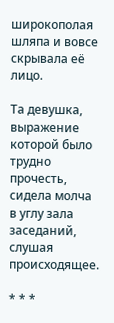широкополая шляпа и вовсе скрывала её лицо.

Та девушка, выражение которой было трудно прочесть, сидела молча в углу зала заседаний, слушая происходящее.

* * *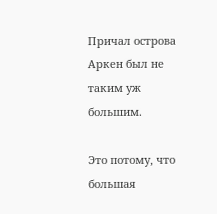Причал острова Аркен был не таким уж большим.

Это потому, что большая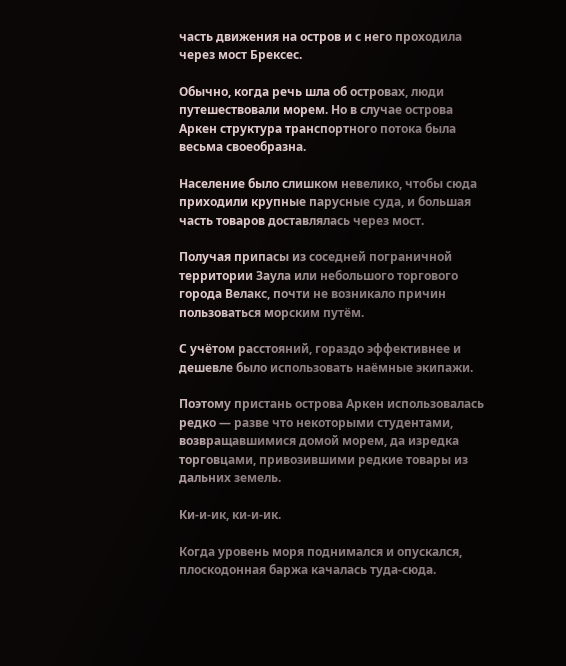часть движения на остров и с него проходила через мост Брексес.

Обычно, когда речь шла об островах, люди путешествовали морем. Но в случае острова Аркен структура транспортного потока была весьма своеобразна.

Население было слишком невелико, чтобы сюда приходили крупные парусные суда, и большая часть товаров доставлялась через мост.

Получая припасы из соседней пограничной территории Заула или небольшого торгового города Велакс, почти не возникало причин пользоваться морским путём.

С учётом расстояний, гораздо эффективнее и дешевле было использовать наёмные экипажи.

Поэтому пристань острова Аркен использовалась редко — разве что некоторыми студентами, возвращавшимися домой морем, да изредка торговцами, привозившими редкие товары из дальних земель.

Ки-и-ик, ки-и-ик.

Когда уровень моря поднимался и опускался, плоскодонная баржа качалась туда-сюда.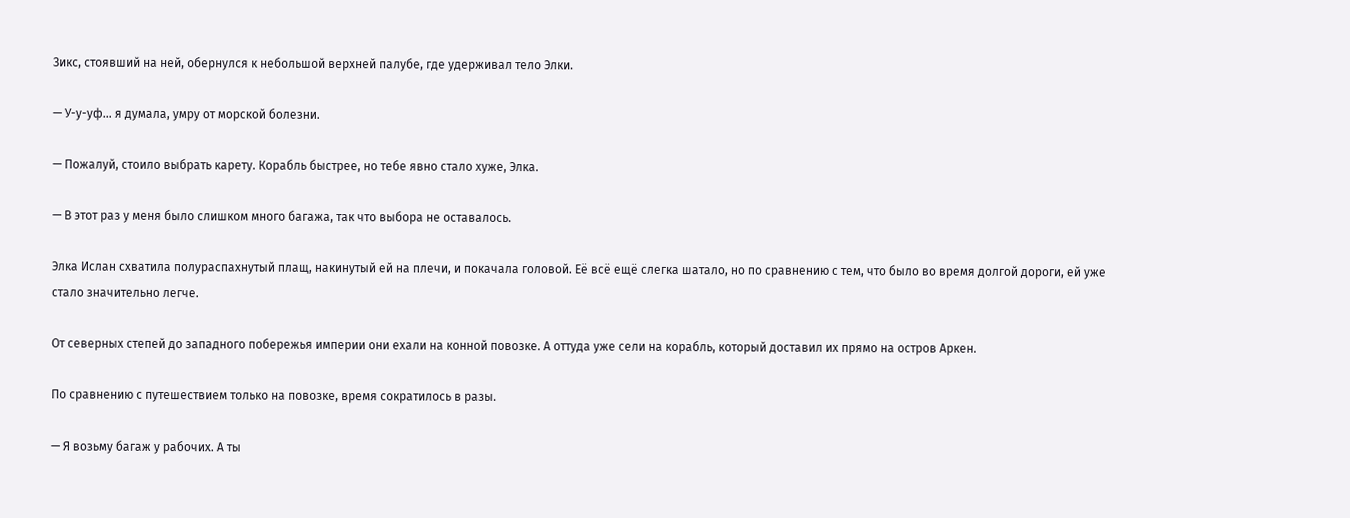Зикс, стоявший на ней, обернулся к небольшой верхней палубе, где удерживал тело Элки.

— У-у-уф… я думала, умру от морской болезни.

— Пожалуй, стоило выбрать карету. Корабль быстрее, но тебе явно стало хуже, Элка.

— В этот раз у меня было слишком много багажа, так что выбора не оставалось.

Элка Ислан схватила полураспахнутый плащ, накинутый ей на плечи, и покачала головой. Её всё ещё слегка шатало, но по сравнению с тем, что было во время долгой дороги, ей уже стало значительно легче.

От северных степей до западного побережья империи они ехали на конной повозке. А оттуда уже сели на корабль, который доставил их прямо на остров Аркен.

По сравнению с путешествием только на повозке, время сократилось в разы.

— Я возьму багаж у рабочих. А ты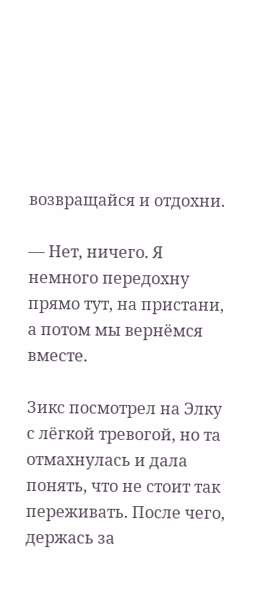возвращайся и отдохни.

— Нет, ничего. Я немного передохну прямо тут, на пристани, а потом мы вернёмся вместе.

Зикс посмотрел на Элку с лёгкой тревогой, но та отмахнулась и дала понять, что не стоит так переживать. После чего, держась за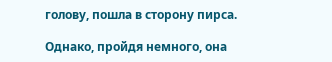голову, пошла в сторону пирса.

Однако, пройдя немного, она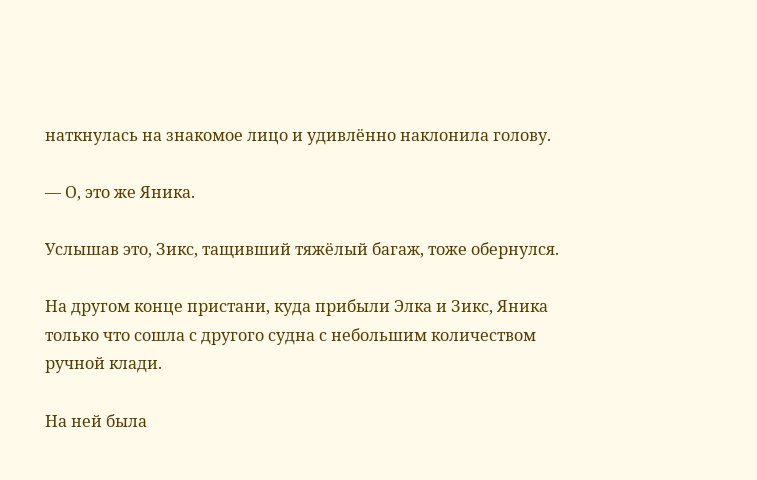наткнулась на знакомое лицо и удивлённо наклонила голову.

— О, это же Яника.

Услышав это, Зикс, тащивший тяжёлый багаж, тоже обернулся.

На другом конце пристани, куда прибыли Элка и Зикс, Яника только что сошла с другого судна с небольшим количеством ручной клади.

На ней была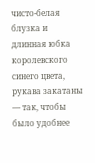чисто-белая блузка и длинная юбка королевского синего цвета, рукава закатаны — так, чтобы было удобнее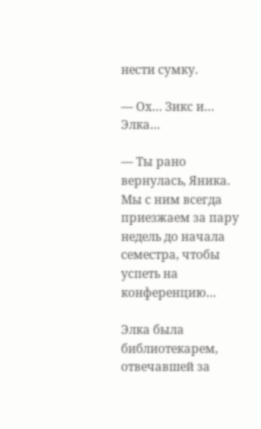нести сумку.

— Ох… Зикс и… Элка…

— Ты рано вернулась, Яника. Мы с ним всегда приезжаем за пару недель до начала семестра, чтобы успеть на конференцию…

Элка была библиотекарем, отвечавшей за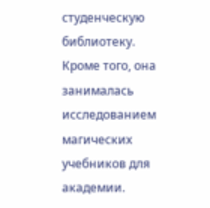студенческую библиотеку. Кроме того, она занималась исследованием магических учебников для академии.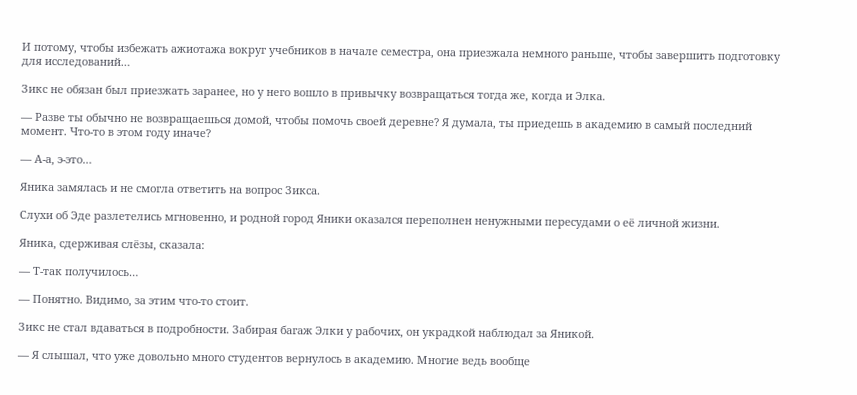И потому, чтобы избежать ажиотажа вокруг учебников в начале семестра, она приезжала немного раньше, чтобы завершить подготовку для исследований…

Зикс не обязан был приезжать заранее, но у него вошло в привычку возвращаться тогда же, когда и Элка.

— Разве ты обычно не возвращаешься домой, чтобы помочь своей деревне? Я думала, ты приедешь в академию в самый последний момент. Что-то в этом году иначе?

— А-а, э-это…

Яника замялась и не смогла ответить на вопрос Зикса.

Слухи об Эде разлетелись мгновенно, и родной город Яники оказался переполнен ненужными пересудами о её личной жизни.

Яника, сдерживая слёзы, сказала:

— Т-так получилось…

— Понятно. Видимо, за этим что-то стоит.

Зикс не стал вдаваться в подробности. Забирая багаж Элки у рабочих, он украдкой наблюдал за Яникой.

— Я слышал, что уже довольно много студентов вернулось в академию. Многие ведь вообще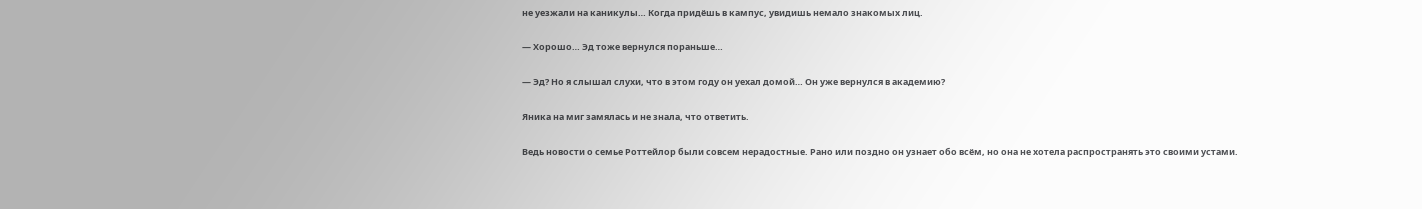не уезжали на каникулы… Когда придёшь в кампус, увидишь немало знакомых лиц.

— Хорошо… Эд тоже вернулся пораньше…

— Эд? Но я слышал слухи, что в этом году он уехал домой… Он уже вернулся в академию?

Яника на миг замялась и не знала, что ответить.

Ведь новости о семье Роттейлор были совсем нерадостные. Рано или поздно он узнает обо всём, но она не хотела распространять это своими устами.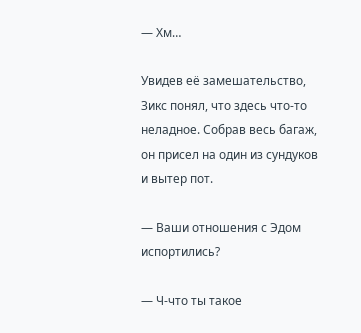— Хм…

Увидев её замешательство, Зикс понял, что здесь что-то неладное. Собрав весь багаж, он присел на один из сундуков и вытер пот.

— Ваши отношения с Эдом испортились?

— Ч-что ты такое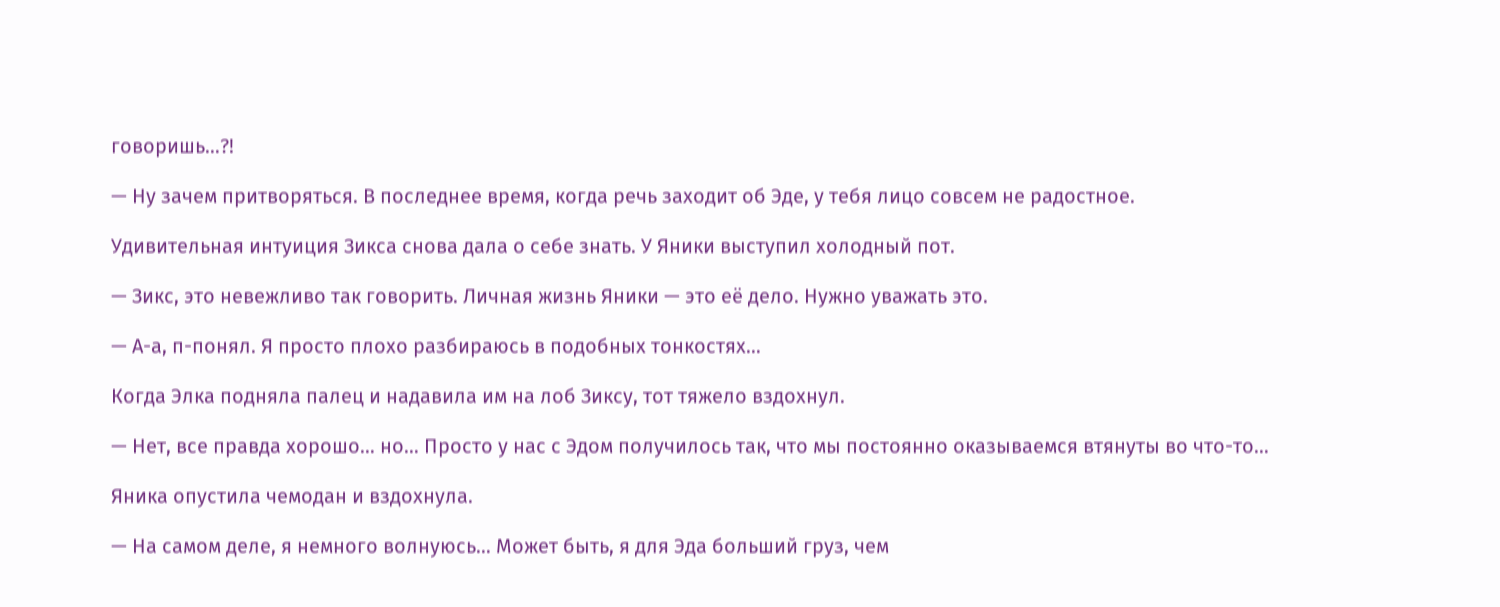говоришь…?!

— Ну зачем притворяться. В последнее время, когда речь заходит об Эде, у тебя лицо совсем не радостное.

Удивительная интуиция Зикса снова дала о себе знать. У Яники выступил холодный пот.

— Зикс, это невежливо так говорить. Личная жизнь Яники — это её дело. Нужно уважать это.

— А-а, п-понял. Я просто плохо разбираюсь в подобных тонкостях…

Когда Элка подняла палец и надавила им на лоб Зиксу, тот тяжело вздохнул.

— Нет, все правда хорошо… но… Просто у нас с Эдом получилось так, что мы постоянно оказываемся втянуты во что-то…

Яника опустила чемодан и вздохнула.

— На самом деле, я немного волнуюсь… Может быть, я для Эда больший груз, чем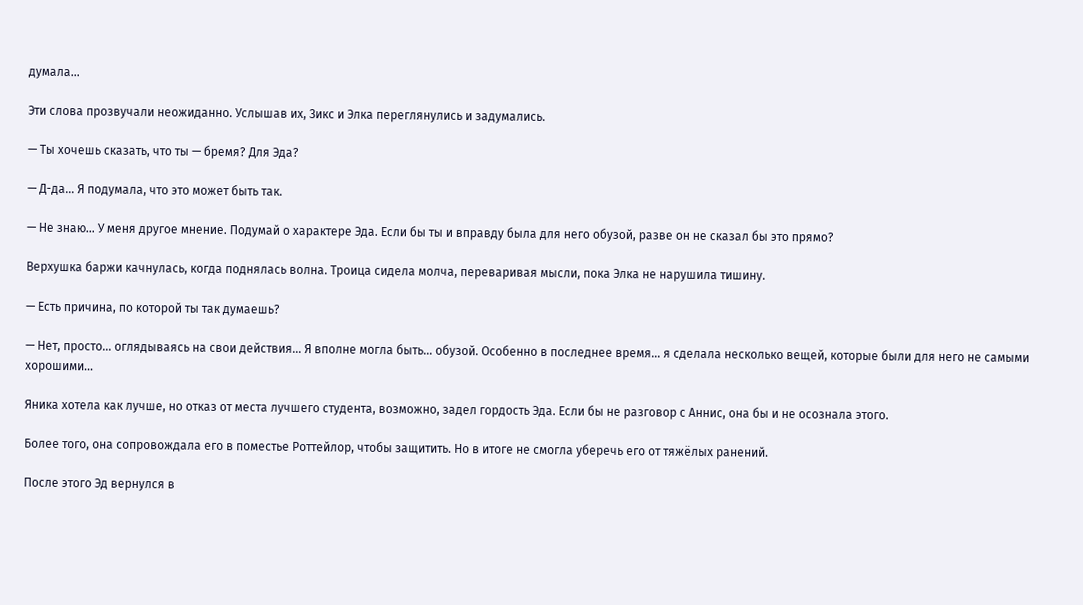думала…

Эти слова прозвучали неожиданно. Услышав их, Зикс и Элка переглянулись и задумались.

— Ты хочешь сказать, что ты — бремя? Для Эда?

— Д-да… Я подумала, что это может быть так.

— Не знаю… У меня другое мнение. Подумай о характере Эда. Если бы ты и вправду была для него обузой, разве он не сказал бы это прямо?

Верхушка баржи качнулась, когда поднялась волна. Троица сидела молча, переваривая мысли, пока Элка не нарушила тишину.

— Есть причина, по которой ты так думаешь?

— Нет, просто… оглядываясь на свои действия… Я вполне могла быть… обузой. Особенно в последнее время… я сделала несколько вещей, которые были для него не самыми хорошими…

Яника хотела как лучше, но отказ от места лучшего студента, возможно, задел гордость Эда. Если бы не разговор с Аннис, она бы и не осознала этого.

Более того, она сопровождала его в поместье Роттейлор, чтобы защитить. Но в итоге не смогла уберечь его от тяжёлых ранений.

После этого Эд вернулся в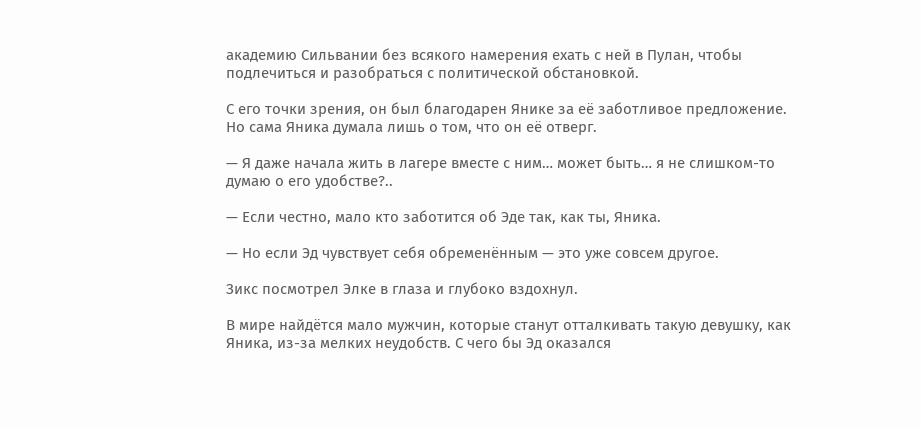академию Сильвании без всякого намерения ехать с ней в Пулан, чтобы подлечиться и разобраться с политической обстановкой.

С его точки зрения, он был благодарен Янике за её заботливое предложение. Но сама Яника думала лишь о том, что он её отверг.

— Я даже начала жить в лагере вместе с ним… может быть… я не слишком-то думаю о его удобстве?..

— Если честно, мало кто заботится об Эде так, как ты, Яника.

— Но если Эд чувствует себя обременённым — это уже совсем другое.

Зикс посмотрел Элке в глаза и глубоко вздохнул.

В мире найдётся мало мужчин, которые станут отталкивать такую девушку, как Яника, из-за мелких неудобств. С чего бы Эд оказался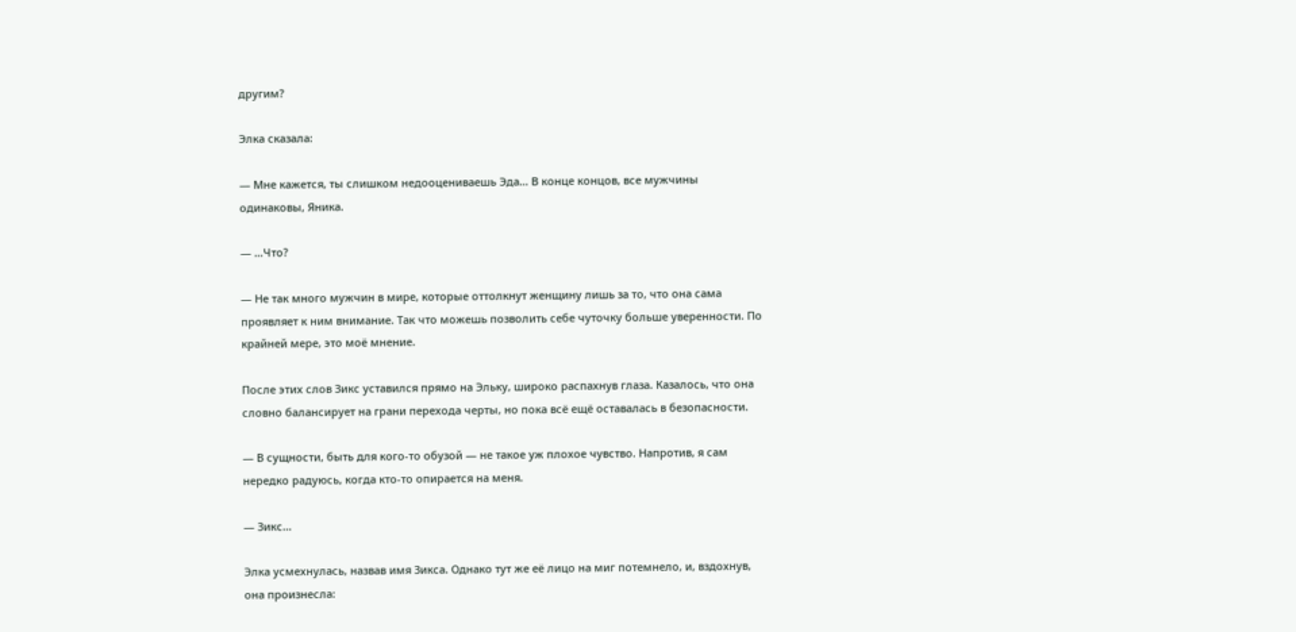другим?

Элка сказала:

— Мне кажется, ты слишком недооцениваешь Эда… В конце концов, все мужчины одинаковы, Яника.

— …Что?

— Не так много мужчин в мире, которые оттолкнут женщину лишь за то, что она сама проявляет к ним внимание. Так что можешь позволить себе чуточку больше уверенности. По крайней мере, это моё мнение.

После этих слов Зикс уставился прямо на Эльку, широко распахнув глаза. Казалось, что она словно балансирует на грани перехода черты, но пока всё ещё оставалась в безопасности.

— В сущности, быть для кого-то обузой — не такое уж плохое чувство. Напротив, я сам нередко радуюсь, когда кто-то опирается на меня.

— Зикс...

Элка усмехнулась, назвав имя Зикса. Однако тут же её лицо на миг потемнело, и, вздохнув, она произнесла: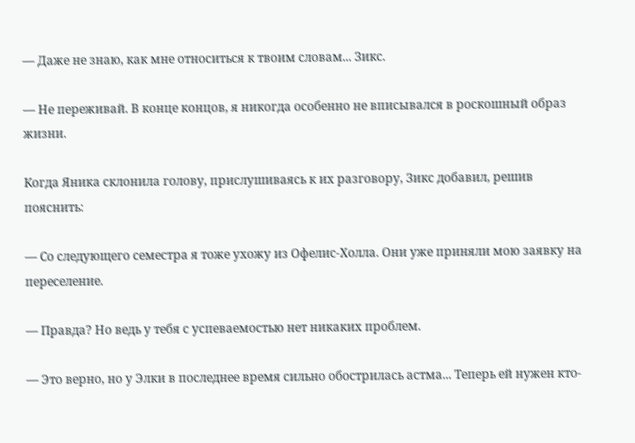— Даже не знаю, как мне относиться к твоим словам... Зикс.

— Не переживай. В конце концов, я никогда особенно не вписывался в роскошный образ жизни.

Когда Яника склонила голову, прислушиваясь к их разговору, Зикс добавил, решив пояснить:

— Со следующего семестра я тоже ухожу из Офелис-Холла. Они уже приняли мою заявку на переселение.

— Правда? Но ведь у тебя с успеваемостью нет никаких проблем.

— Это верно, но у Элки в последнее время сильно обострилась астма... Теперь ей нужен кто-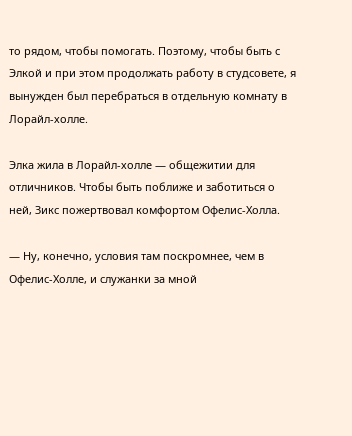то рядом, чтобы помогать. Поэтому, чтобы быть с Элкой и при этом продолжать работу в студсовете, я вынужден был перебраться в отдельную комнату в Лорайл-холле.

Элка жила в Лорайл-холле — общежитии для отличников. Чтобы быть поближе и заботиться о ней, Зикс пожертвовал комфортом Офелис-Холла.

— Ну, конечно, условия там поскромнее, чем в Офелис-Холле, и служанки за мной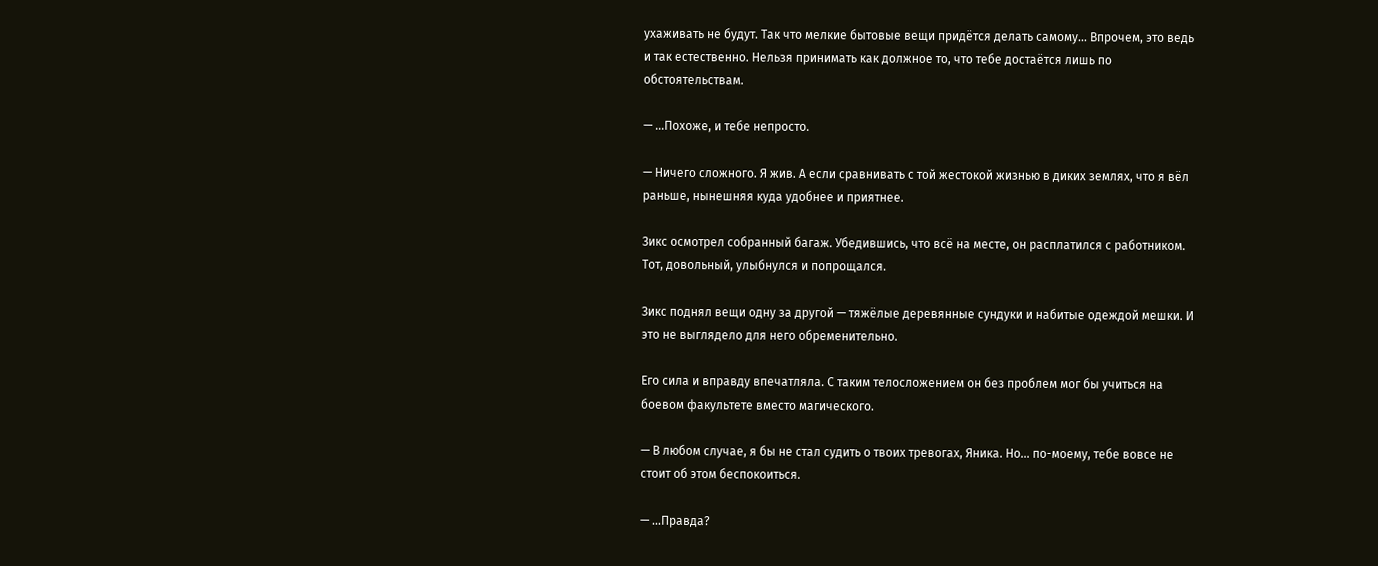ухаживать не будут. Так что мелкие бытовые вещи придётся делать самому... Впрочем, это ведь и так естественно. Нельзя принимать как должное то, что тебе достаётся лишь по обстоятельствам.

— ...Похоже, и тебе непросто.

— Ничего сложного. Я жив. А если сравнивать с той жестокой жизнью в диких землях, что я вёл раньше, нынешняя куда удобнее и приятнее.

Зикс осмотрел собранный багаж. Убедившись, что всё на месте, он расплатился с работником. Тот, довольный, улыбнулся и попрощался.

Зикс поднял вещи одну за другой — тяжёлые деревянные сундуки и набитые одеждой мешки. И это не выглядело для него обременительно.

Его сила и вправду впечатляла. С таким телосложением он без проблем мог бы учиться на боевом факультете вместо магического.

— В любом случае, я бы не стал судить о твоих тревогах, Яника. Но... по-моему, тебе вовсе не стоит об этом беспокоиться.

— ...Правда?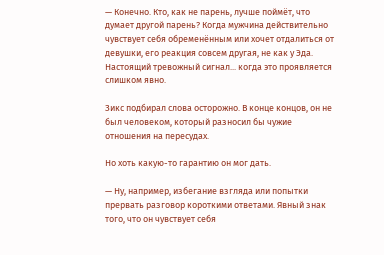— Конечно. Кто, как не парень, лучше поймёт, что думает другой парень? Когда мужчина действительно чувствует себя обременённым или хочет отдалиться от девушки, его реакция совсем другая, не как у Эда. Настоящий тревожный сигнал... когда это проявляется слишком явно.

Зикс подбирал слова осторожно. В конце концов, он не был человеком, который разносил бы чужие отношения на пересудах.

Но хоть какую-то гарантию он мог дать.

— Ну, например, избегание взгляда или попытки прервать разговор короткими ответами. Явный знак того, что он чувствует себя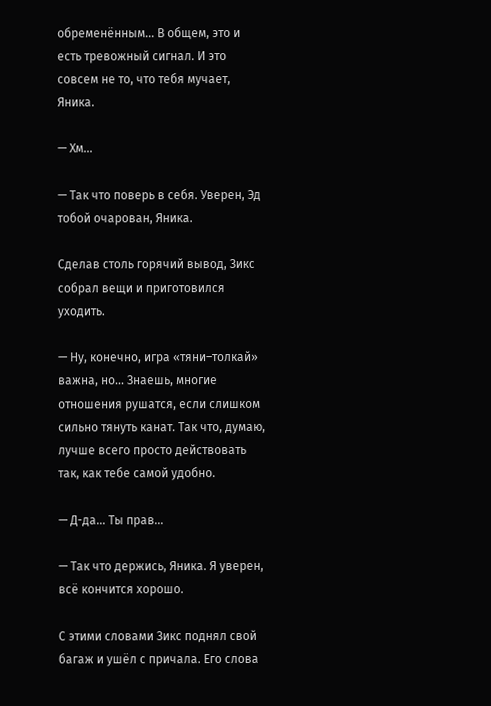обременённым... В общем, это и есть тревожный сигнал. И это совсем не то, что тебя мучает, Яника.

— Хм...

— Так что поверь в себя. Уверен, Эд тобой очарован, Яника.

Сделав столь горячий вывод, Зикс собрал вещи и приготовился уходить.

— Ну, конечно, игра «тяни–толкай» важна, но... Знаешь, многие отношения рушатся, если слишком сильно тянуть канат. Так что, думаю, лучше всего просто действовать так, как тебе самой удобно.

— Д-да... Ты прав...

— Так что держись, Яника. Я уверен, всё кончится хорошо.

С этими словами Зикс поднял свой багаж и ушёл с причала. Его слова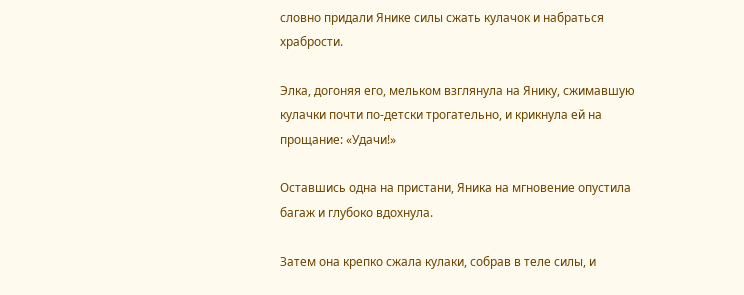словно придали Янике силы сжать кулачок и набраться храбрости.

Элка, догоняя его, мельком взглянула на Янику, сжимавшую кулачки почти по-детски трогательно, и крикнула ей на прощание: «Удачи!»

Оставшись одна на пристани, Яника на мгновение опустила багаж и глубоко вдохнула.

Затем она крепко сжала кулаки, собрав в теле силы, и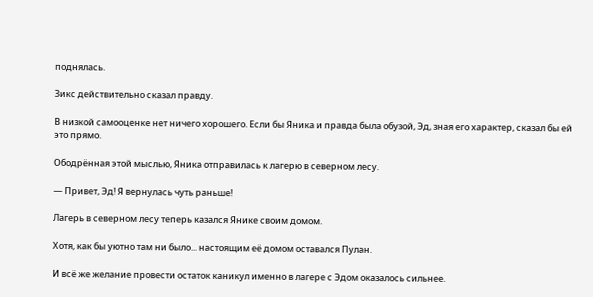поднялась.

Зикс действительно сказал правду.

В низкой самооценке нет ничего хорошего. Если бы Яника и правда была обузой, Эд, зная его характер, сказал бы ей это прямо.

Ободрённая этой мыслью, Яника отправилась к лагерю в северном лесу.

— Привет, Эд! Я вернулась чуть раньше!

Лагерь в северном лесу теперь казался Янике своим домом.

Хотя, как бы уютно там ни было... настоящим её домом оставался Пулан.

И всё же желание провести остаток каникул именно в лагере с Эдом оказалось сильнее.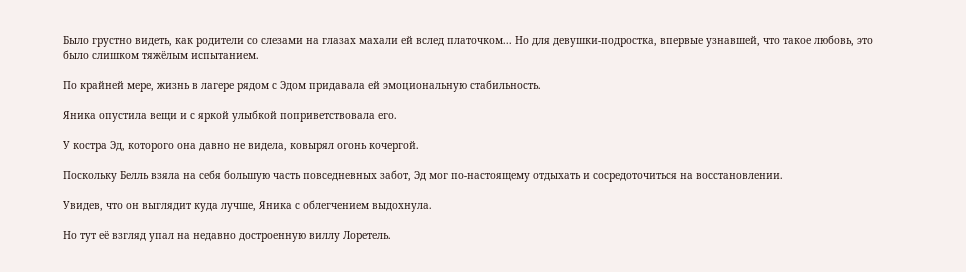Было грустно видеть, как родители со слезами на глазах махали ей вслед платочком... Но для девушки-подростка, впервые узнавшей, что такое любовь, это было слишком тяжёлым испытанием.

По крайней мере, жизнь в лагере рядом с Эдом придавала ей эмоциональную стабильность.

Яника опустила вещи и с яркой улыбкой поприветствовала его.

У костра Эд, которого она давно не видела, ковырял огонь кочергой.

Поскольку Белль взяла на себя большую часть повседневных забот, Эд мог по-настоящему отдыхать и сосредоточиться на восстановлении.

Увидев, что он выглядит куда лучше, Яника с облегчением выдохнула.

Но тут её взгляд упал на недавно достроенную виллу Лоретель.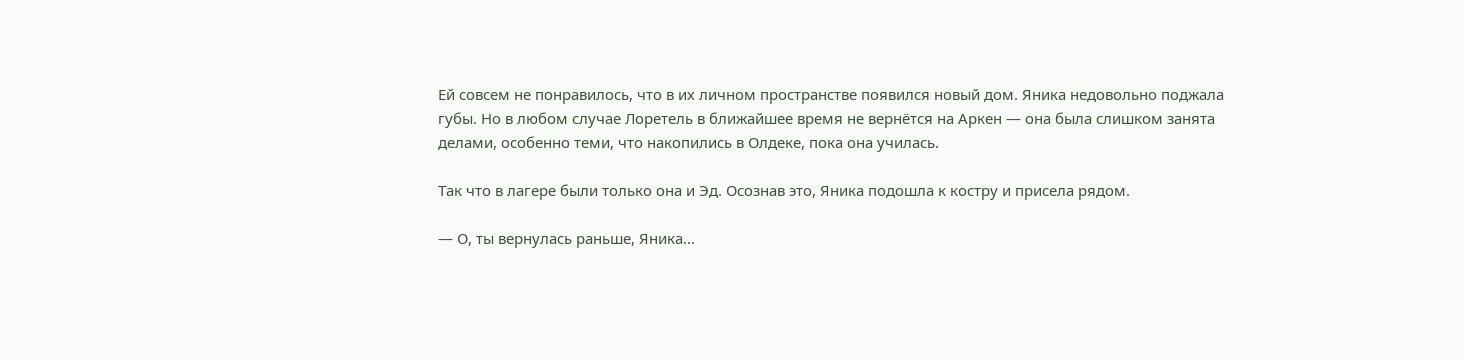Ей совсем не понравилось, что в их личном пространстве появился новый дом. Яника недовольно поджала губы. Но в любом случае Лоретель в ближайшее время не вернётся на Аркен — она была слишком занята делами, особенно теми, что накопились в Олдеке, пока она училась.

Так что в лагере были только она и Эд. Осознав это, Яника подошла к костру и присела рядом.

— О, ты вернулась раньше, Яника...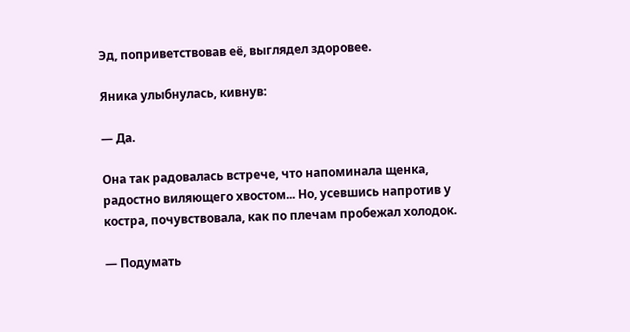Эд, поприветствовав её, выглядел здоровее.

Яника улыбнулась, кивнув:

— Да.

Она так радовалась встрече, что напоминала щенка, радостно виляющего хвостом... Но, усевшись напротив у костра, почувствовала, как по плечам пробежал холодок.

— Подумать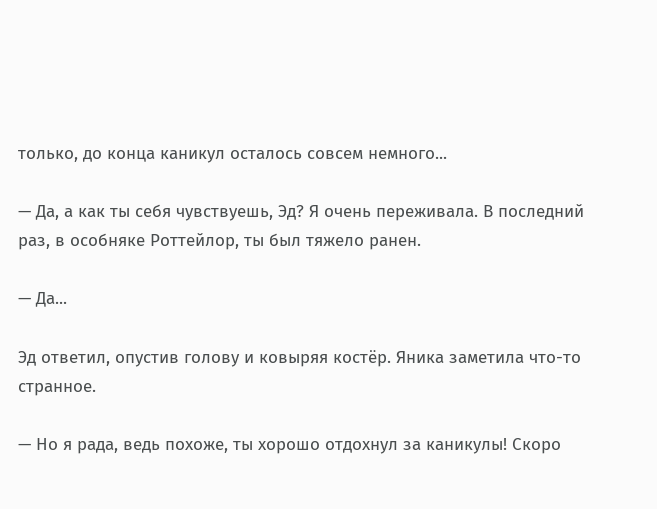только, до конца каникул осталось совсем немного...

— Да, а как ты себя чувствуешь, Эд? Я очень переживала. В последний раз, в особняке Роттейлор, ты был тяжело ранен.

— Да...

Эд ответил, опустив голову и ковыряя костёр. Яника заметила что-то странное.

— Но я рада, ведь похоже, ты хорошо отдохнул за каникулы! Скоро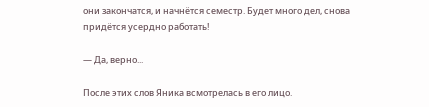они закончатся, и начнётся семестр. Будет много дел, снова придётся усердно работать!

— Да, верно...

После этих слов Яника всмотрелась в его лицо.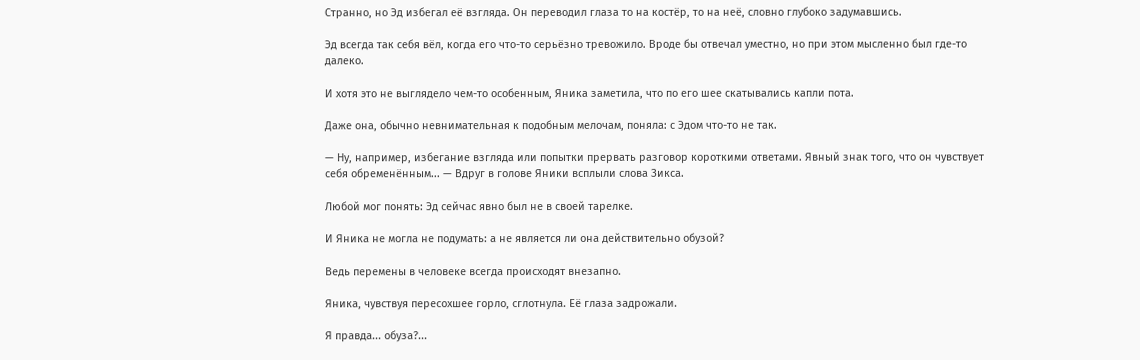Странно, но Эд избегал её взгляда. Он переводил глаза то на костёр, то на неё, словно глубоко задумавшись.

Эд всегда так себя вёл, когда его что-то серьёзно тревожило. Вроде бы отвечал уместно, но при этом мысленно был где-то далеко.

И хотя это не выглядело чем-то особенным, Яника заметила, что по его шее скатывались капли пота.

Даже она, обычно невнимательная к подобным мелочам, поняла: с Эдом что-то не так.

— Ну, например, избегание взгляда или попытки прервать разговор короткими ответами. Явный знак того, что он чувствует себя обременённым... — Вдруг в голове Яники всплыли слова Зикса.

Любой мог понять: Эд сейчас явно был не в своей тарелке.

И Яника не могла не подумать: а не является ли она действительно обузой?

Ведь перемены в человеке всегда происходят внезапно.

Яника, чувствуя пересохшее горло, сглотнула. Её глаза задрожали.

Я правда... обуза?...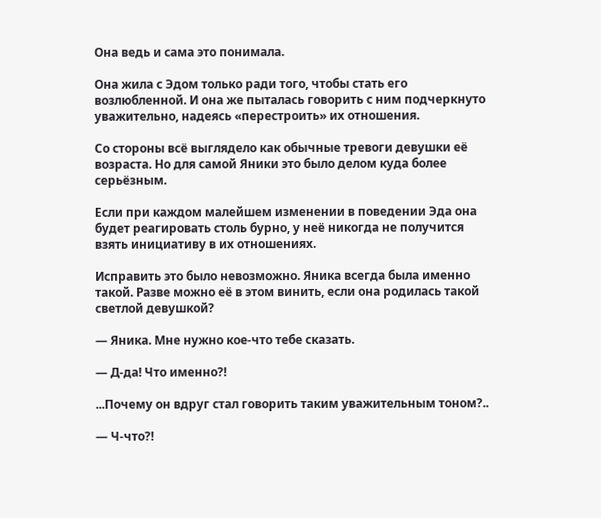Она ведь и сама это понимала.

Она жила с Эдом только ради того, чтобы стать его возлюбленной. И она же пыталась говорить с ним подчеркнуто уважительно, надеясь «перестроить» их отношения.

Со стороны всё выглядело как обычные тревоги девушки её возраста. Но для самой Яники это было делом куда более серьёзным.

Если при каждом малейшем изменении в поведении Эда она будет реагировать столь бурно, у неё никогда не получится взять инициативу в их отношениях.

Исправить это было невозможно. Яника всегда была именно такой. Разве можно её в этом винить, если она родилась такой светлой девушкой?

— Яника. Мне нужно кое-что тебе сказать.

— Д-да! Что именно?!

...Почему он вдруг стал говорить таким уважительным тоном?..

— Ч-что?!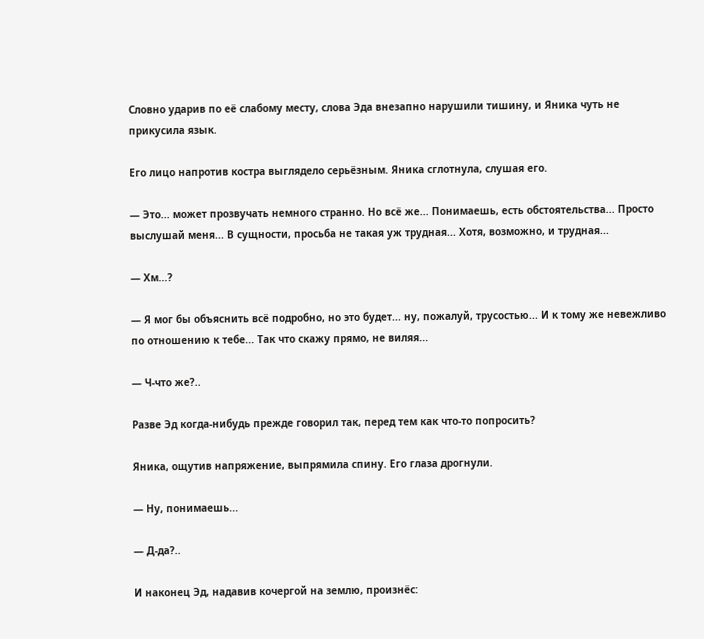Словно ударив по её слабому месту, слова Эда внезапно нарушили тишину, и Яника чуть не прикусила язык.

Его лицо напротив костра выглядело серьёзным. Яника сглотнула, слушая его.

— Это... может прозвучать немного странно. Но всё же... Понимаешь, есть обстоятельства... Просто выслушай меня... В сущности, просьба не такая уж трудная... Хотя, возможно, и трудная...

— Хм...?

— Я мог бы объяснить всё подробно, но это будет... ну, пожалуй, трусостью... И к тому же невежливо по отношению к тебе... Так что скажу прямо, не виляя...

— Ч-что же?..

Разве Эд когда-нибудь прежде говорил так, перед тем как что-то попросить?

Яника, ощутив напряжение, выпрямила спину. Его глаза дрогнули.

— Ну, понимаешь...

— Д-да?..

И наконец Эд, надавив кочергой на землю, произнёс: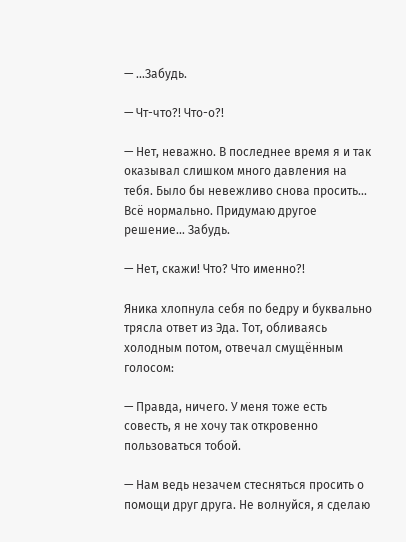— ...Забудь.

— Чт-что?! Что-о?!

— Нет, неважно. В последнее время я и так оказывал слишком много давления на тебя. Было бы невежливо снова просить... Всё нормально. Придумаю другое решение... Забудь.

— Нет, скажи! Что? Что именно?!

Яника хлопнула себя по бедру и буквально трясла ответ из Эда. Тот, обливаясь холодным потом, отвечал смущённым голосом:

— Правда, ничего. У меня тоже есть совесть, я не хочу так откровенно пользоваться тобой.

— Нам ведь незачем стесняться просить о помощи друг друга. Не волнуйся, я сделаю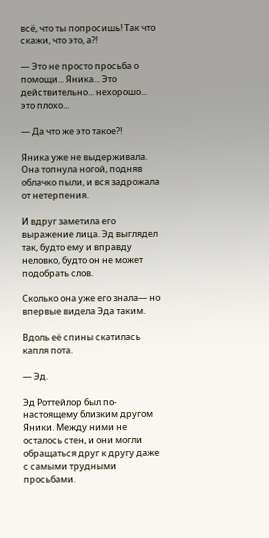всё, что ты попросишь! Так что скажи, что это, а?!

— Это не просто просьба о помощи... Яника... Это действительно... нехорошо... это плохо...

— Да что же это такое?!

Яника уже не выдерживала. Она топнула ногой, подняв облачко пыли, и вся задрожала от нетерпения.

И вдруг заметила его выражение лица. Эд выглядел так, будто ему и вправду неловко, будто он не может подобрать слов.

Сколько она уже его знала— но впервые видела Эда таким.

Вдоль её спины скатилась капля пота.

— Эд.

Эд Роттейлор был по-настоящему близким другом Яники. Между ними не осталось стен, и они могли обращаться друг к другу даже с самыми трудными просьбами.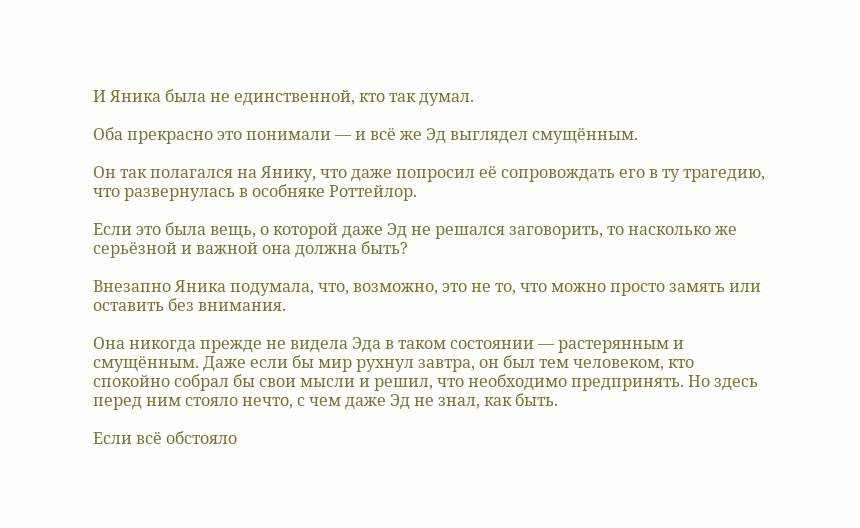И Яника была не единственной, кто так думал.

Оба прекрасно это понимали — и всё же Эд выглядел смущённым.

Он так полагался на Янику, что даже попросил её сопровождать его в ту трагедию, что развернулась в особняке Роттейлор.

Если это была вещь, о которой даже Эд не решался заговорить, то насколько же серьёзной и важной она должна быть?

Внезапно Яника подумала, что, возможно, это не то, что можно просто замять или оставить без внимания.

Она никогда прежде не видела Эда в таком состоянии — растерянным и смущённым. Даже если бы мир рухнул завтра, он был тем человеком, кто спокойно собрал бы свои мысли и решил, что необходимо предпринять. Но здесь перед ним стояло нечто, с чем даже Эд не знал, как быть.

Если всё обстояло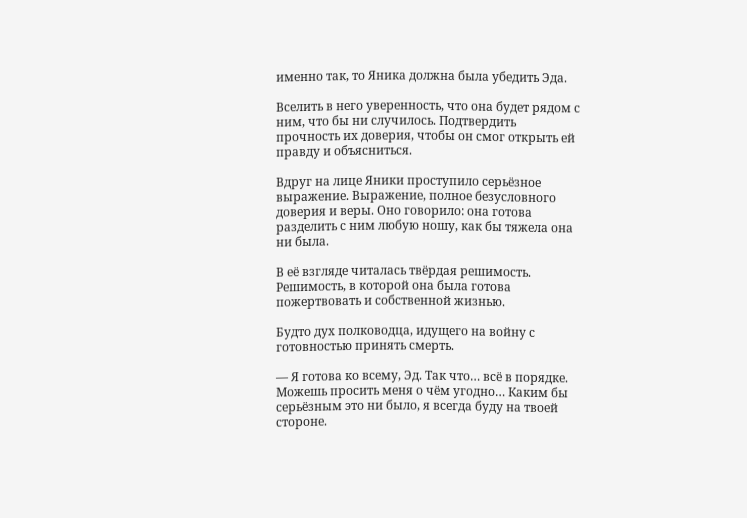именно так, то Яника должна была убедить Эда.

Вселить в него уверенность, что она будет рядом с ним, что бы ни случилось. Подтвердить прочность их доверия, чтобы он смог открыть ей правду и объясниться.

Вдруг на лице Яники проступило серьёзное выражение. Выражение, полное безусловного доверия и веры. Оно говорило: она готова разделить с ним любую ношу, как бы тяжела она ни была.

В её взгляде читалась твёрдая решимость. Решимость, в которой она была готова пожертвовать и собственной жизнью.

Будто дух полководца, идущего на войну с готовностью принять смерть.

— Я готова ко всему, Эд. Так что… всё в порядке. Можешь просить меня о чём угодно… Каким бы серьёзным это ни было, я всегда буду на твоей стороне.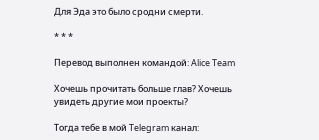Для Эда это было сродни смерти.

* * *

Перевод выполнен командой: Alice Team

Хочешь прочитать больше глав? Хочешь увидеть другие мои проекты?

Тогда тебе в мой Telegram канал: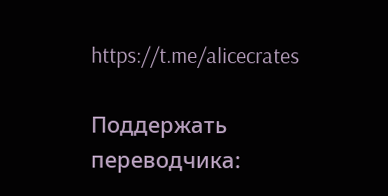https://t.me/alicecrates

Поддержать переводчика: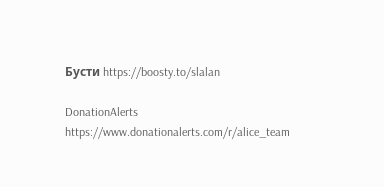Бусти https://boosty.to/slalan

DonationAlerts https://www.donationalerts.com/r/alice_team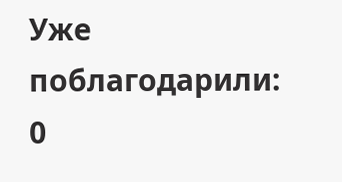Уже поблагодарили: 0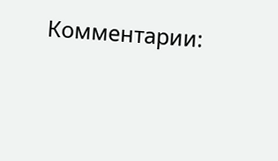Комментарии: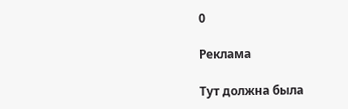0

Реклама

Тут должна была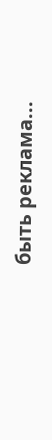быть реклама...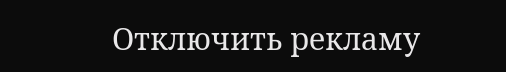Отключить рекламу